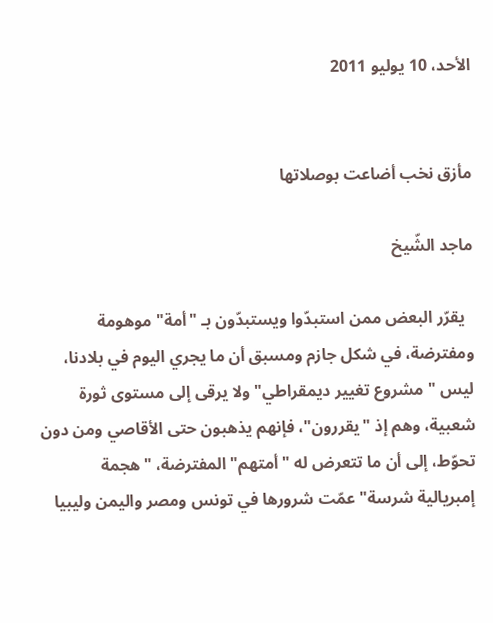الأحد، 10 يوليو 2011


مأزق نخب أضاعت بوصلاتها

ماجد الشّيخ

  يقرّر البعض ممن استبدّوا ويستبدّون بـ "أمة" موهومة ومفترضة، في شكل جازم ومسبق أن ما يجري اليوم في بلادنا، ليس "مشروع تغيير ديمقراطي" ولا يرقى إلى مستوى ثورة شعبية، وهم إذ "يقررون"، فإنهم يذهبون حتى الأقاصي ومن دون تحوّط، إلى أن ما تتعرض له "أمتهم" المفترضة، "هجمة إمبريالية شرسة" عمّت شرورها في تونس ومصر واليمن وليبيا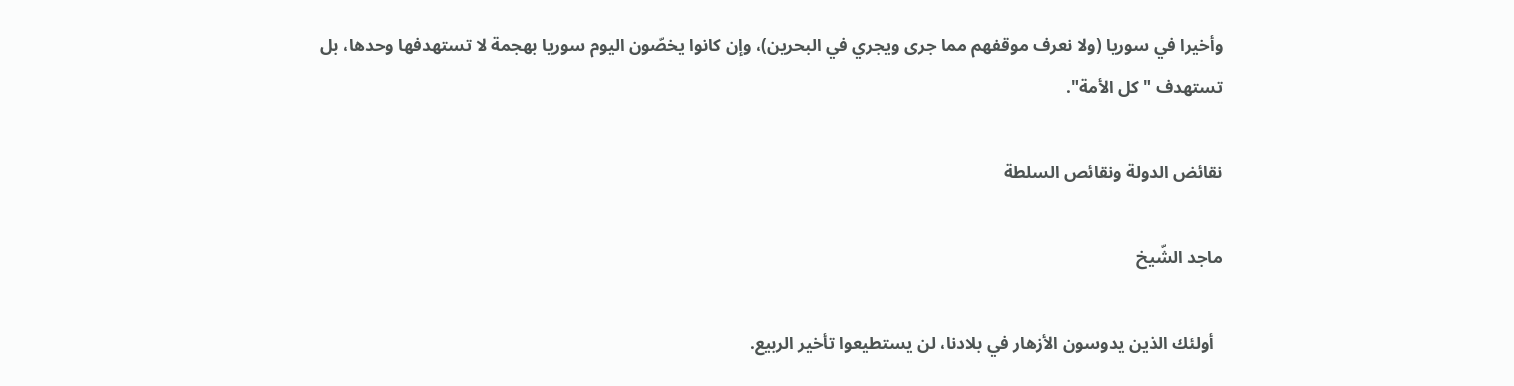وأخيرا في سوريا (ولا نعرف موقفهم مما جرى ويجري في البحرين)، وإن كانوا يخصّون اليوم سوريا بهجمة لا تستهدفها وحدها، بل تستهدف "كل الأمة".

نقائض الدولة ونقائص السلطة

ماجد الشّيخ

  أولئك الذين يدوسون الأزهار في بلادنا، لن يستطيعوا تأخير الربيع.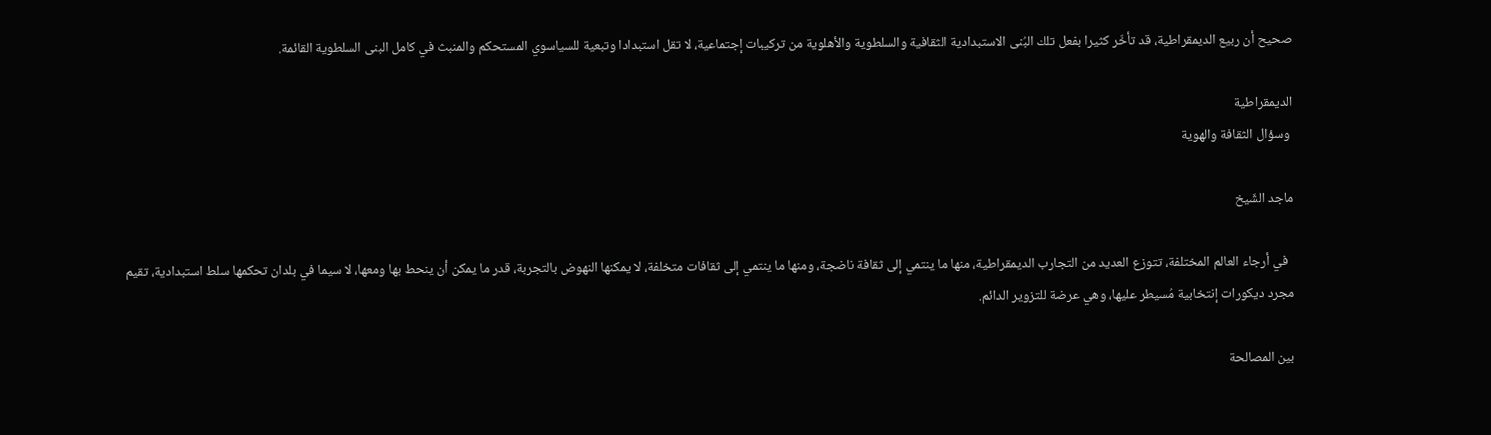صحيح أن ربيع الديمقراطية، قد تأخّر كثيرا بفعل تلك البُنى الاستبدادية الثقافية والسلطوية والأهلوية من تركيبات إجتماعية، لا تقل استبدادا وتبعية للسياسوي المستحكم والمنبث في كامل البنى السلطوية القائمة.

الديمقراطية
 وسؤال الثقافة والهوية

ماجد الشّيخ

  في أرجاء العالم المختلفة، تتوزع العديد من التجارب الديمقراطية، منها ما ينتمي إلى ثقافة ناضجة، ومنها ما ينتمي إلى ثقافات متخلفة، لا يمكنها النهوض بالتجربة، قدر ما يمكن أن ينحط بها ومعها، لا سيما في بلدان تحكمها سلط استبدادية، تقيم مجرد ديكورات إنتخابية مُسيطر عليها، وهي عرضة للتزوير الدائم.

بين المصالحة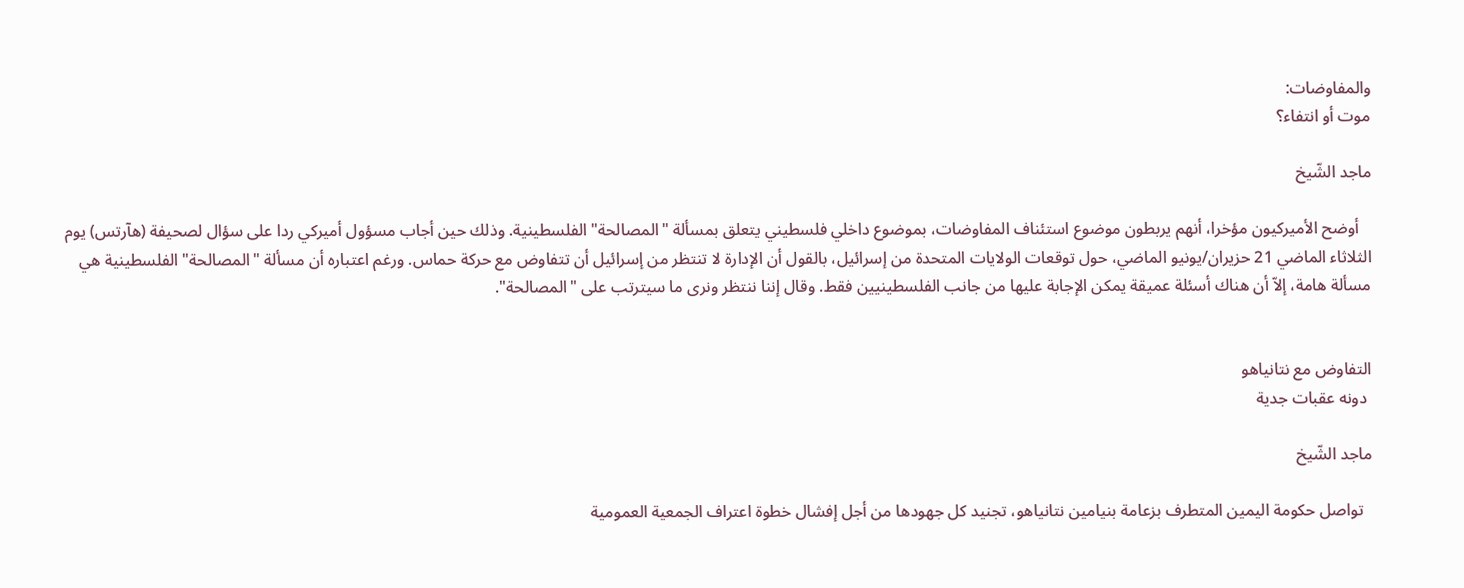والمفاوضات:
موت أو انتفاء؟

ماجد الشّيخ

   أوضح الأميركيون مؤخرا، أنهم يربطون موضوع استئناف المفاوضات، بموضوع داخلي فلسطيني يتعلق بمسألة "المصالحة" الفلسطينية. وذلك حين أجاب مسؤول أميركي ردا على سؤال لصحيفة (هآرتس) يوم الثلاثاء الماضي 21 حزيران/يونيو الماضي، حول توقعات الولايات المتحدة من إسرائيل، بالقول أن الإدارة لا تنتظر من إسرائيل أن تتفاوض مع حركة حماس. ورغم اعتباره أن مسألة "المصالحة" الفلسطينية هي مسألة هامة، إلاّ أن هناك أسئلة عميقة يمكن الإجابة عليها من جانب الفلسطينيين فقط. وقال إننا ننتظر ونرى ما سيترتب على "المصالحة".


التفاوض مع نتانياهو
 دونه عقبات جدية

ماجد الشّيخ

  تواصل حكومة اليمين المتطرف بزعامة بنيامين نتانياهو، تجنيد كل جهودها من أجل إفشال خطوة اعتراف الجمعية العمومية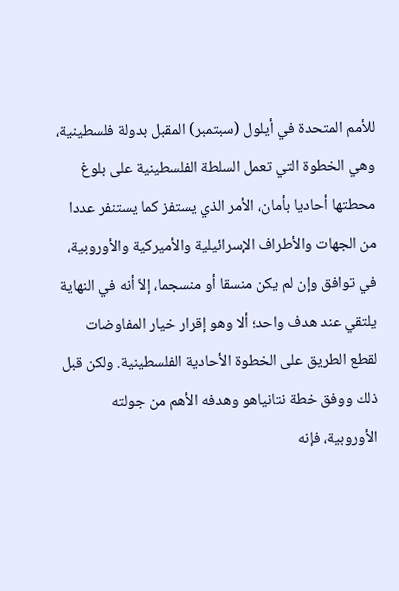للأمم المتحدة في أيلول (سبتمبر) المقبل بدولة فلسطينية، وهي الخطوة التي تعمل السلطة الفلسطينية على بلوغ محطتها أحاديا بأمان، الأمر الذي يستفز كما يستنفر عددا من الجهات والأطراف الإسرائيلية والأميركية والأوروبية، في توافق وإن لم يكن منسقا أو منسجما، إلاّ أنه في النهاية يلتقي عند هدف واحد؛ ألا وهو إقرار خيار المفاوضات لقطع الطريق على الخطوة الأحادية الفلسطينية. ولكن قبل ذلك ووفق خطة نتانياهو وهدفه الأهم من جولته الأوروبية، فإنه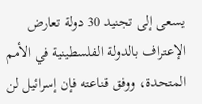يسعى إلى تجنيد 30 دولة تعارض الإعتراف بالدولة الفلسطينية في الأمم المتحدة، ووفق قناعته فإن إسرائيل لن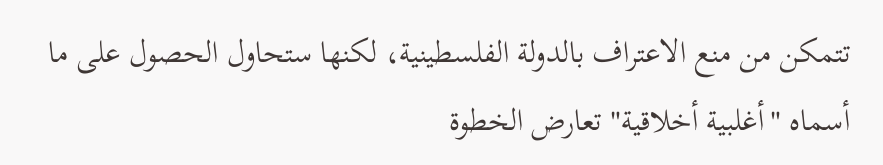تتمكن من منع الاعتراف بالدولة الفلسطينية، لكنها ستحاول الحصول على ما أسماه "أغلبية أخلاقية" تعارض الخطوة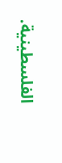الفلسطينية.